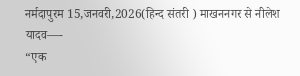नर्मदापुरम 15,जनवरी,2026(हिन्द संतरी ) माखननगर से नीलेश यादव—-
“एक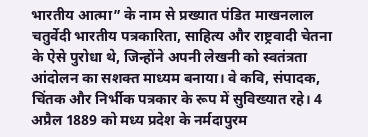भारतीय आत्मा” के नाम से प्रख्यात पंडित माखनलाल चतुर्वेदी भारतीय पत्रकारिता, साहित्य और राष्ट्रवादी चेतना के ऐसे पुरोधा थे, जिन्होंने अपनी लेखनी को स्वतंत्रता आंदोलन का सशक्त माध्यम बनाया। वे कवि, संपादक, चिंतक और निर्भीक पत्रकार के रूप में सुविख्यात रहे। 4 अप्रैल 1889 को मध्य प्रदेश के नर्मदापुरम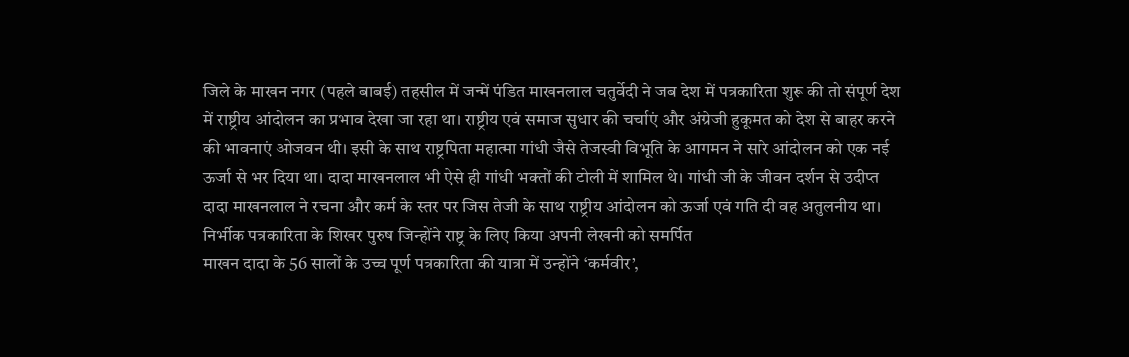जिले के माखन नगर (पहले बाबई) तहसील में जन्में पंडित माखनलाल चतुर्वेदी ने जब देश में पत्रकारिता शुरू की तो संपूर्ण देश में राष्ट्रीय आंदोलन का प्रभाव देखा जा रहा था। राष्ट्रीय एवं समाज सुधार की चर्चाएं और अंग्रेजी हुकूमत को देश से बाहर करने की भावनाएं ओजवन थी। इसी के साथ राष्ट्रपिता महात्मा गांधी जैसे तेजस्वी विभूति के आगमन ने सारे आंदोलन को एक नई ऊर्जा से भर दिया था। दादा माखनलाल भी ऐसे ही गांधी भक्तों की टोली में शामिल थे। गांधी जी के जीवन दर्शन से उदीप्त दादा माखनलाल ने रचना और कर्म के स्तर पर जिस तेजी के साथ राष्ट्रीय आंदोलन को ऊर्जा एवं गति दी वह अतुलनीय था।
निर्भीक पत्रकारिता के शिखर पुरुष जिन्होंने राष्ट्र के लिए किया अपनी लेखनी को समर्पित
माखन दादा के 56 सालों के उच्च पूर्ण पत्रकारिता की यात्रा में उन्होंने ‘कर्मवीर’,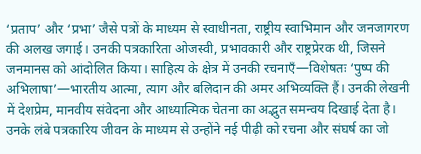‘प्रताप’ और ‘प्रभा’ जैसे पत्रों के माध्यम से स्वाधीनता, राष्ट्रीय स्वाभिमान और जनजागरण की अलख जगाई। उनकी पत्रकारिता ओजस्वी, प्रभावकारी और राष्ट्रप्रेरक थी, जिसने जनमानस को आंदोलित किया। साहित्य के क्षेत्र में उनकी रचनाएँ—विशेषतः ‘पुष्प की अभिलाषा’—भारतीय आत्मा, त्याग और बलिदान की अमर अभिव्यक्ति हैं। उनकी लेखनी में देशप्रेम, मानवीय संवेदना और आध्यात्मिक चेतना का अद्भुत समन्वय दिखाई देता है। उनके लंबे पत्रकारिय जीवन के माध्यम से उन्होंने नई पीढ़ी को रचना और संघर्ष का जो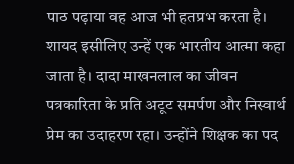पाठ पढ़ाया वह आज भी हतप्रभ करता है। शायद इसीलिए उन्हें एक भारतीय आत्मा कहा जाता है। दादा माखनलाल का जीवन पत्रकारिता के प्रति अटूट समर्पण और निस्वार्थ प्रेम का उदाहरण रहा। उन्होंने शिक्षक का पद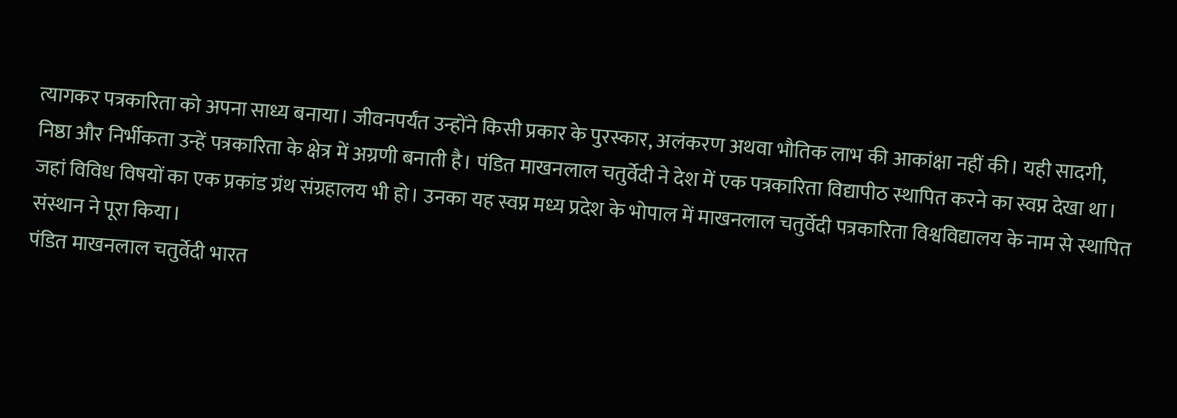त्यागकर पत्रकारिता को अपना साध्य बनाया। जीवनपर्यंत उन्होंने किसी प्रकार के पुरस्कार, अलंकरण अथवा भौतिक लाभ की आकांक्षा नहीं की। यही सादगी, निष्ठा और निर्भीकता उन्हें पत्रकारिता के क्षेत्र में अग्रणी बनाती है। पंडित माखनलाल चतुर्वेदी ने देश में एक पत्रकारिता विद्यापीठ स्थापित करने का स्वप्न देखा था। जहां विविध विषयों का एक प्रकांड ग्रंथ संग्रहालय भी हो। उनका यह स्वप्न मध्य प्रदेश के भोपाल में माखनलाल चतुर्वेदी पत्रकारिता विश्वविद्यालय के नाम से स्थापित संस्थान ने पूरा किया।
पंडित माखनलाल चतुर्वेदी भारत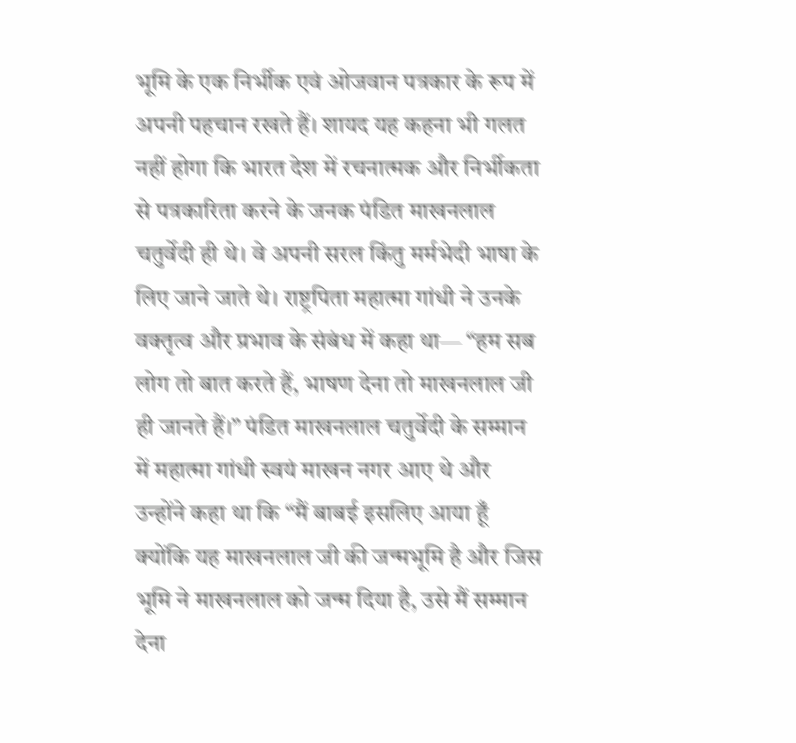भूमि के एक निर्भीक एवं ओजवान पत्रकार के रूप में अपनी पहचान रखते हैं। शायद यह कहना भी गलत नहीं होगा कि भारत देश में रचनात्मक और निर्भीकता से पत्रकारिता करने के जनक पंडित माखनलाल चतुर्वेदी ही थे। वे अपनी सरल किंतु मर्मभेदी भाषा के लिए जाने जाते थे। राष्ट्रपिता महात्मा गांधी ने उनके वक्तृत्व और प्रभाव के संबंध में कहा था— “हम सब लोग तो बात करते हैं, भाषण देना तो माखनलाल जी ही जानते हैं।” पंडित माखनलाल चतुर्वेदी के सम्मान में महात्मा गांधी स्वयं माखन नगर आए थे और उन्होंने कहा था कि “मैं बाबई इसलिए आया हूँ क्योंकि यह माखनलाल जी की जन्मभूमि है और जिस भूमि ने माखनलाल को जन्म दिया है, उसे मैं सम्मान देना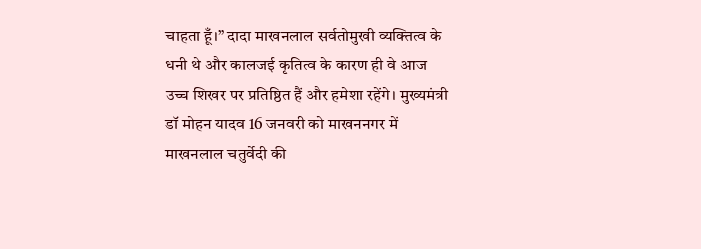चाहता हूँ।” दादा माखनलाल सर्वतोमुखी व्यक्तित्व के धनी थे और कालजई कृतित्व के कारण ही वे आज उच्च शिखर पर प्रतिष्ठित हैं और हमेशा रहेंगे। मुख्यमंत्री डॉ मोहन यादव 16 जनवरी को माखननगर में माखनलाल चतुर्वेदी की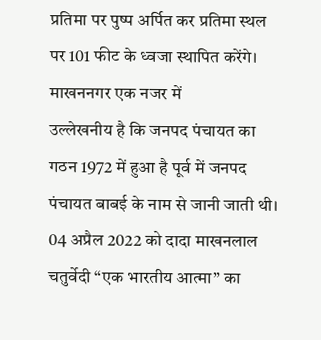प्रतिमा पर पुष्प अर्पित कर प्रतिमा स्थल पर 101 फीट के ध्वजा स्थापित करेंगे।
माखननगर एक नजर में
उल्लेखनीय है कि जनपद पंचायत का गठन 1972 में हुआ है पूर्व में जनपद पंचायत बाबई के नाम से जानी जाती थी। 04 अप्रैल 2022 को दादा माखनलाल चतुर्वेदी “एक भारतीय आत्मा” का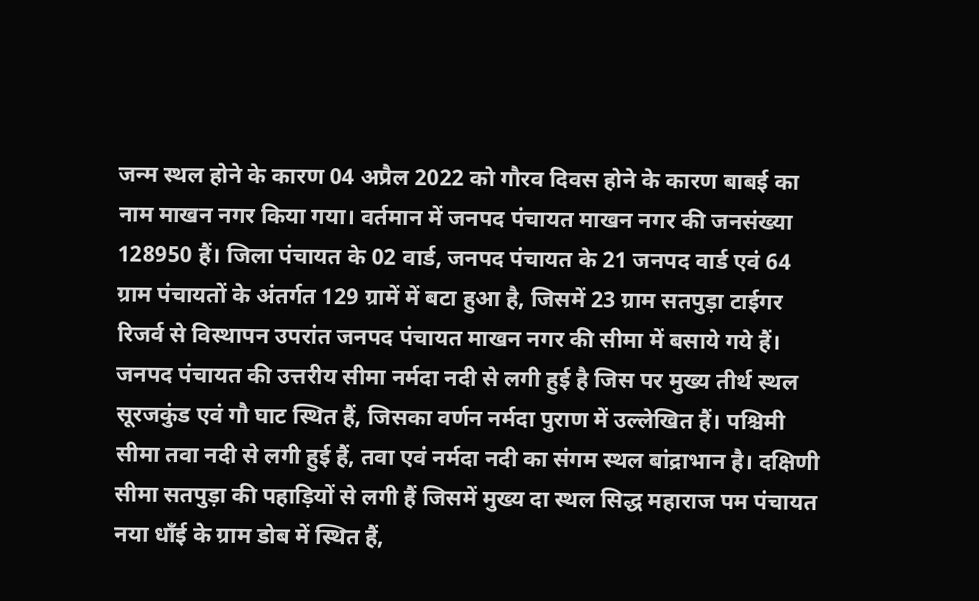जन्म स्थल होने के कारण 04 अप्रैल 2022 को गौरव दिवस होने के कारण बाबई का नाम माखन नगर किया गया। वर्तमान में जनपद पंचायत माखन नगर की जनसंख्या 128950 हैं। जिला पंचायत के 02 वार्ड, जनपद पंचायत के 21 जनपद वार्ड एवं 64 ग्राम पंचायतों के अंतर्गत 129 ग्रामें में बटा हुआ है, जिसमें 23 ग्राम सतपुड़ा टाईगर रिजर्व से विस्थापन उपरांत जनपद पंचायत माखन नगर की सीमा में बसाये गये हैं।
जनपद पंचायत की उत्तरीय सीमा नर्मदा नदी से लगी हुई है जिस पर मुख्य तीर्थ स्थल सूरजकुंड एवं गौ घाट स्थित हैं, जिसका वर्णन नर्मदा पुराण में उल्लेखित हैं। पश्चिमी सीमा तवा नदी से लगी हुई हैं, तवा एवं नर्मदा नदी का संगम स्थल बांद्राभान है। दक्षिणी सीमा सतपुड़ा की पहाड़ियों से लगी हैं जिसमें मुख्य दा स्थल सिद्ध महाराज पम पंचायत नया धाँई के ग्राम डोब में स्थित हैं,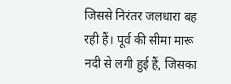जिससे निरंतर जलधारा बह रही हैं। पूर्व की सीमा मारू नदी से लगी हुई हैं, जिसका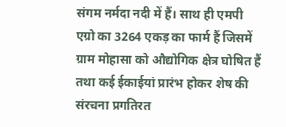संगम नर्मदा नदी में हैं। साथ ही एमपी एग्रो का 3264 एकड़ का फार्म हैं जिसमें ग्राम मोहासा को औद्योगिक क्षेत्र घोषित हैं तथा कई ईकाईयां प्रारंभ होकर शेष की संरचना प्रगतिरत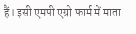हैं। इसी एमपी एग्रो फार्म में माता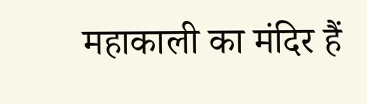महाकाली का मंदिर हैं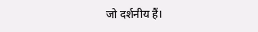जो दर्शनीय हैं।